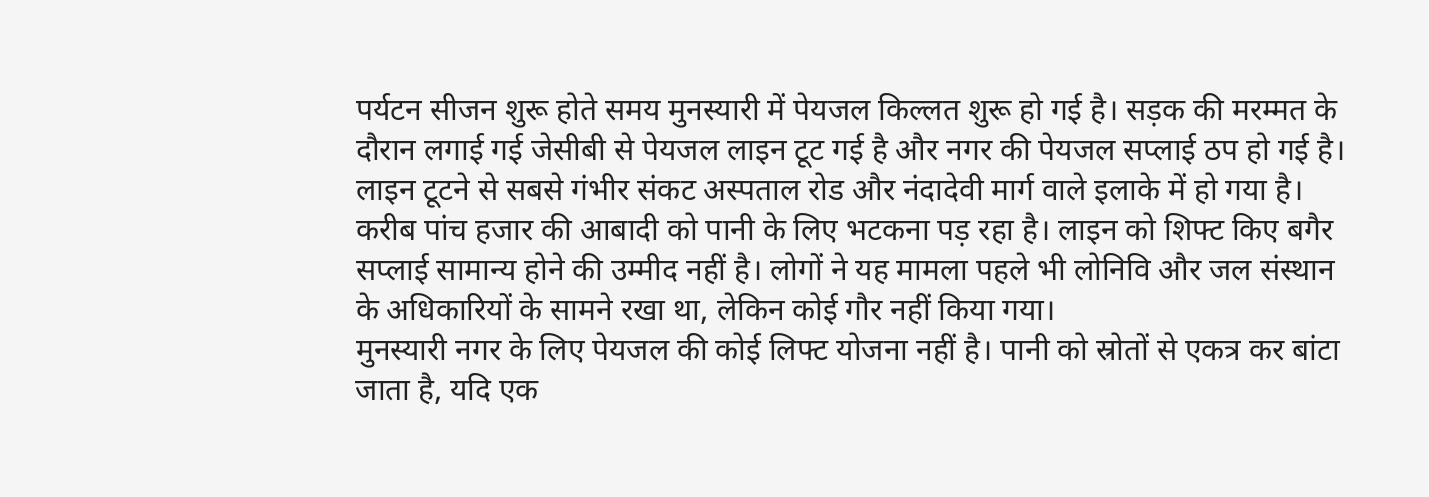पर्यटन सीजन शुरू होते समय मुनस्यारी में पेयजल किल्लत शुरू हो गई है। सड़क की मरम्मत के दौरान लगाई गई जेसीबी से पेयजल लाइन टूट गई है और नगर की पेयजल सप्लाई ठप हो गई है। लाइन टूटने से सबसे गंभीर संकट अस्पताल रोड और नंदादेवी मार्ग वाले इलाके में हो गया है। करीब पांच हजार की आबादी को पानी के लिए भटकना पड़ रहा है। लाइन को शिफ्ट किए बगैर सप्लाई सामान्य होने की उम्मीद नहीं है। लोगों ने यह मामला पहले भी लोनिवि और जल संस्थान के अधिकारियों के सामने रखा था, लेकिन कोई गौर नहीं किया गया।
मुनस्यारी नगर के लिए पेयजल की कोई लिफ्ट योजना नहीं है। पानी को स्रोतों से एकत्र कर बांटा जाता है, यदि एक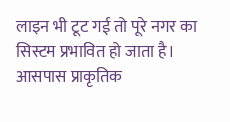लाइन भी टूट गई तो पूरे नगर का सिस्टम प्रभावित हो जाता है। आसपास प्राकृतिक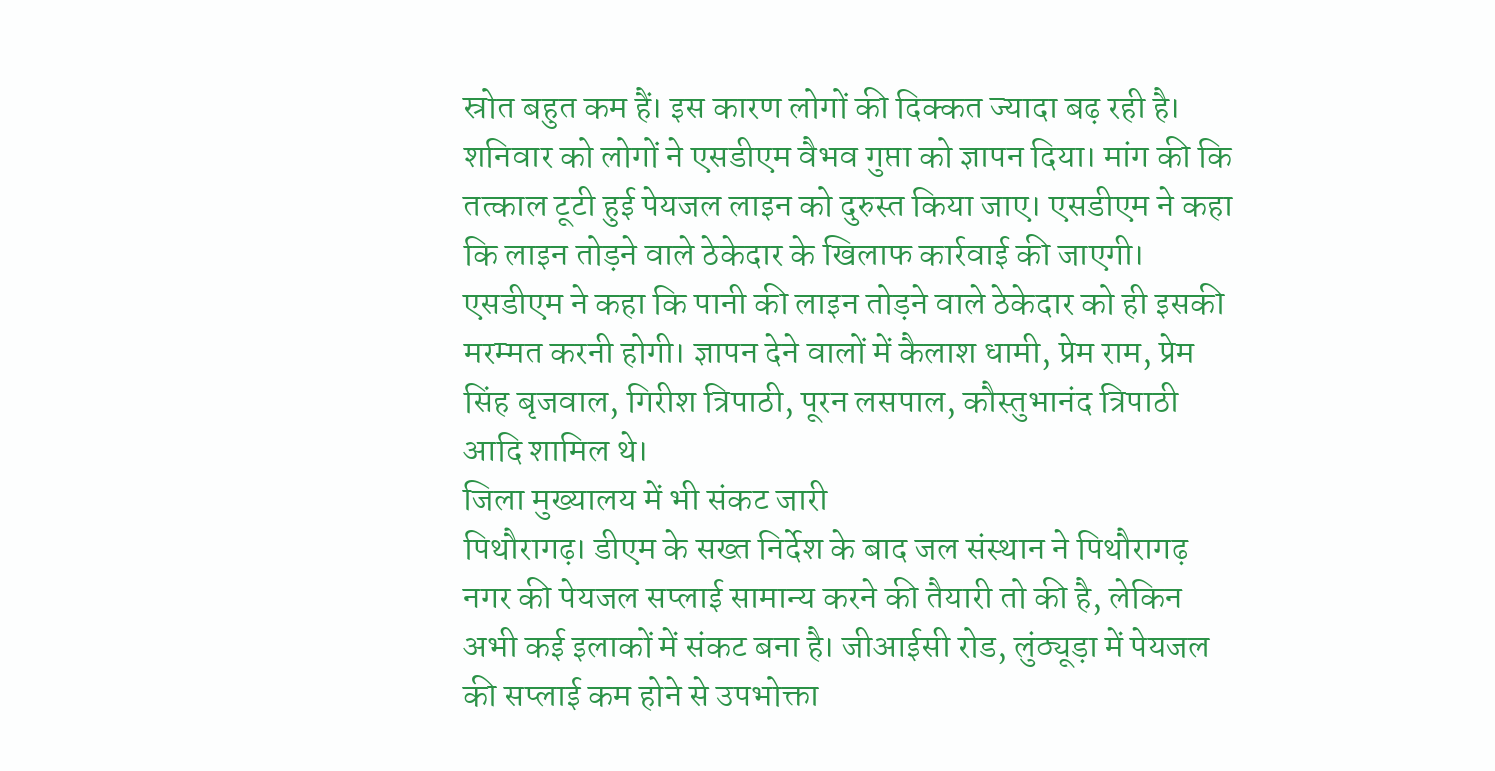स्रोत बहुत कम हैं। इस कारण लोगों की दिक्कत ज्यादा बढ़ रही है। शनिवार को लोगों ने एसडीएम वैभव गुप्ता को ज्ञापन दिया। मांग की कि तत्काल टूटी हुई पेयजल लाइन को दुरुस्त किया जाए। एसडीएम ने कहा कि लाइन तोड़ने वाले ठेकेदार के खिलाफ कार्रवाई की जाएगी। एसडीएम ने कहा कि पानी की लाइन तोड़ने वाले ठेकेदार को ही इसकी मरम्मत करनी होगी। ज्ञापन देने वालों में कैलाश धामी, प्रेम राम, प्रेम सिंह बृजवाल, गिरीश त्रिपाठी, पूरन लसपाल, कौस्तुभानंद त्रिपाठी आदि शामिल थे।
जिला मुख्यालय में भी संकट जारी
पिथौरागढ़। डीएम के सख्त निर्देश के बाद जल संस्थान ने पिथौरागढ़ नगर की पेयजल सप्लाई सामान्य करने की तैयारी तो की है, लेकिन अभी कई इलाकों में संकट बना है। जीआईसी रोड, लुंठ्यूड़ा में पेयजल की सप्लाई कम होने से उपभोक्ता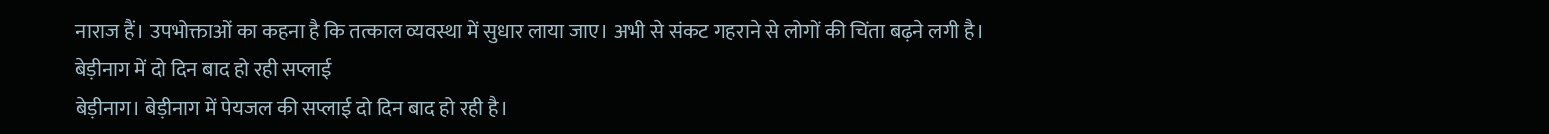नाराज हैं। उपभोक्ताओं का कहना है कि तत्काल व्यवस्था में सुधार लाया जाए। अभी से संकट गहराने से लोगों की चिंता बढ़ने लगी है।
बेड़ीनाग में दो दिन बाद हो रही सप्लाई
बेड़ीनाग। बेड़ीनाग में पेयजल की सप्लाई दो दिन बाद हो रही है।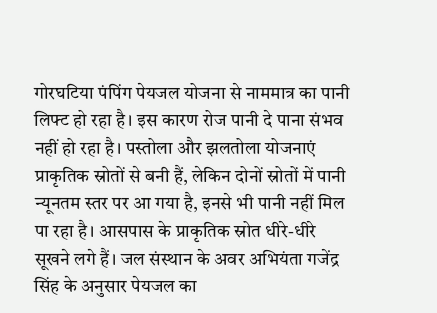गोरघटिया पंपिंग पेयजल योजना से नाममात्र का पानी लिफ्ट हो रहा है। इस कारण रोज पानी दे पाना संभव नहीं हो रहा है। पस्तोला और झलतोला योजनाएं प्राकृतिक स्रोतों से बनी हैं, लेकिन दोनों स्रोतों में पानी न्यूनतम स्तर पर आ गया है, इनसे भी पानी नहीं मिल पा रहा है। आसपास के प्राकृतिक स्रोत धीरे-धीरे सूखने लगे हैं। जल संस्थान के अवर अभियंता गजेंद्र सिंह के अनुसार पेयजल का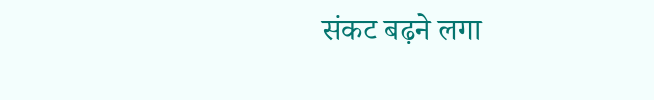संकट बढ़ने लगा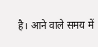है। आने वाले समय में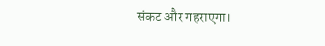संकट और गहराएगा।